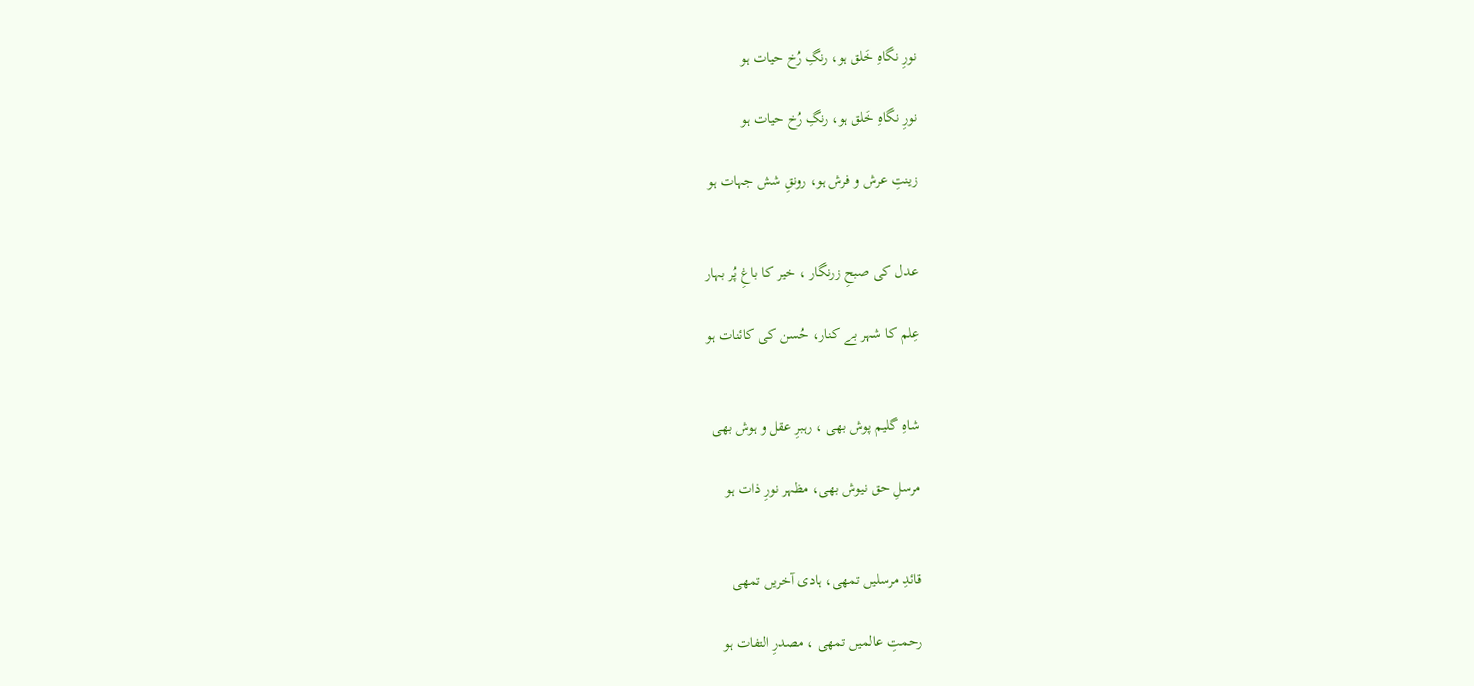نورِ نگاہِ خَلق ہو، رنگِ رُخ حیات ہو

نورِ نگاہِ خَلق ہو، رنگِ رُخ حیات ہو

زینتِ عرش و فرش ہو، رونقِ شش جہات ہو


عدل کی صبحِ زرنگار ، خیر کا باغِ پُر بہار

عِلم کا شہر بے کنار، حُسن کی کائنات ہو


شاہِ گلیم پوش بھی ، رہبرِ عقل و ہوش بھی

مرسلِ حق نیوش بھی، مظہر نورِ ذات ہو


قائدِ مرسلیں تمھی، ہادی آخریں تمھی

رحمتِ عالمیں تمھی ، مصدرِ التفات ہو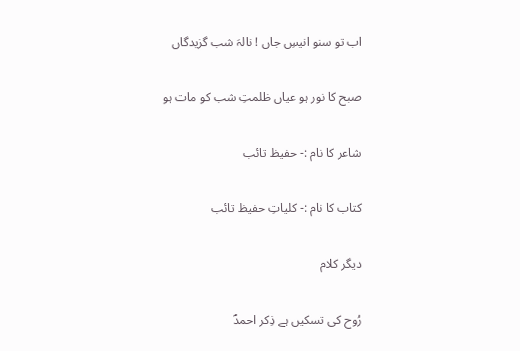اب تو سنو انیسِ جاں ! نالہَ شب گزیدگاں

صبح کا نور ہو عیاں ظلمتِ شب کو مات ہو

شاعر کا نام :- حفیظ تائب

کتاب کا نام :- کلیاتِ حفیظ تائب

دیگر کلام

رُوح کی تسکیں ہے ذِکر احمدؐ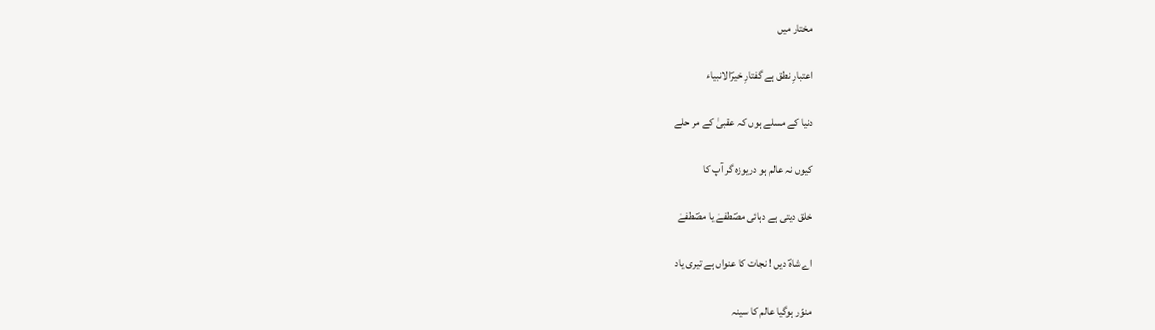مختار میں

اعتبارِ نطق ہے گفتارِ خیرؐالانبیاء

دنیا کے مسلے ہوں کہ عقبیٰ کے مر حلے

کیوں نہ عالم ہو دریوزہ گر آپ کا

خلق دیتی ہے دہائی مصؐطفےٰ یا مصؐطفےٰ

اے شاہؐ دیں ! نجات کا عنواں ہے تیری یاد

منوّر ہوگیا عالم کا سینہ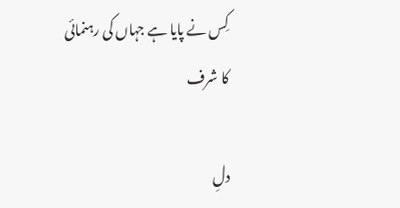کِس نے پایا ہے جہاں کی رہنمائی کا شرف

دلِ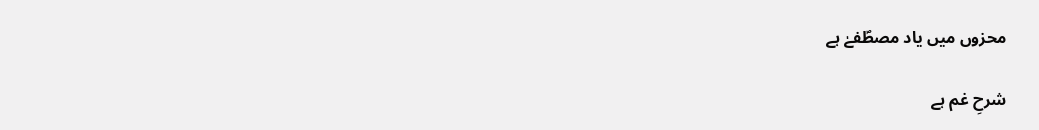محزوں میں یاد مصطؐفےٰ ہے

شرحِ غم ہے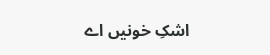اشکِ خونیں اے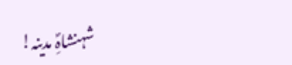شہنشاہِؐ مدینہ!